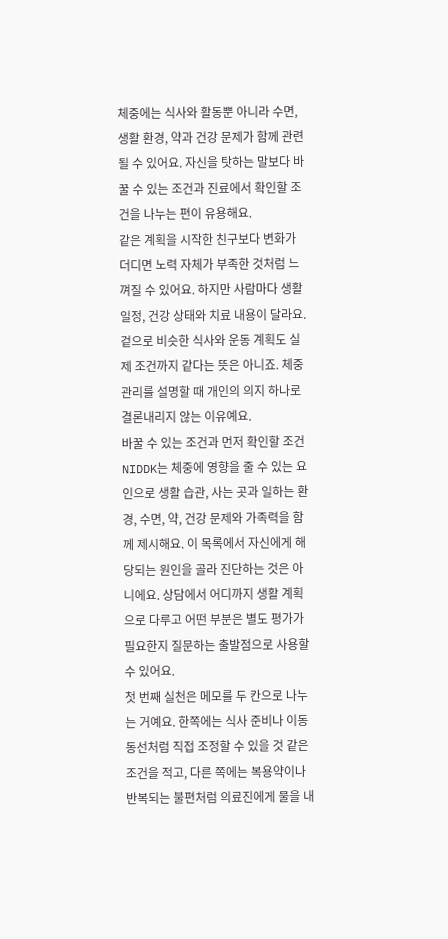체중에는 식사와 활동뿐 아니라 수면, 생활 환경, 약과 건강 문제가 함께 관련될 수 있어요. 자신을 탓하는 말보다 바꿀 수 있는 조건과 진료에서 확인할 조건을 나누는 편이 유용해요.
같은 계획을 시작한 친구보다 변화가 더디면 노력 자체가 부족한 것처럼 느껴질 수 있어요. 하지만 사람마다 생활 일정, 건강 상태와 치료 내용이 달라요. 겉으로 비슷한 식사와 운동 계획도 실제 조건까지 같다는 뜻은 아니죠. 체중관리를 설명할 때 개인의 의지 하나로 결론내리지 않는 이유예요.
바꿀 수 있는 조건과 먼저 확인할 조건
NIDDK는 체중에 영향을 줄 수 있는 요인으로 생활 습관, 사는 곳과 일하는 환경, 수면, 약, 건강 문제와 가족력을 함께 제시해요. 이 목록에서 자신에게 해당되는 원인을 골라 진단하는 것은 아니에요. 상담에서 어디까지 생활 계획으로 다루고 어떤 부분은 별도 평가가 필요한지 질문하는 출발점으로 사용할 수 있어요.
첫 번째 실천은 메모를 두 칸으로 나누는 거예요. 한쪽에는 식사 준비나 이동 동선처럼 직접 조정할 수 있을 것 같은 조건을 적고, 다른 쪽에는 복용약이나 반복되는 불편처럼 의료진에게 물을 내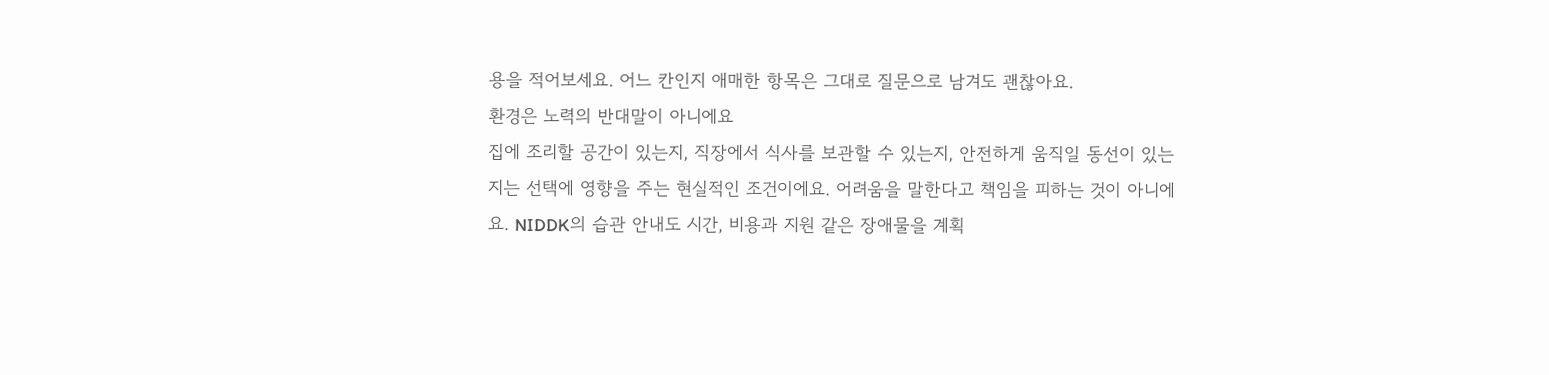용을 적어보세요. 어느 칸인지 애매한 항목은 그대로 질문으로 남겨도 괜찮아요.
환경은 노력의 반대말이 아니에요
집에 조리할 공간이 있는지, 직장에서 식사를 보관할 수 있는지, 안전하게 움직일 동선이 있는지는 선택에 영향을 주는 현실적인 조건이에요. 어려움을 말한다고 책임을 피하는 것이 아니에요. NIDDK의 습관 안내도 시간, 비용과 지원 같은 장애물을 계획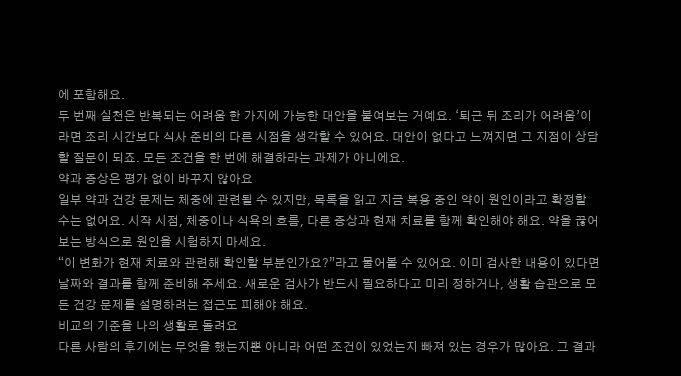에 포함해요.
두 번째 실천은 반복되는 어려움 한 가지에 가능한 대안을 붙여보는 거예요. ‘퇴근 뒤 조리가 어려움’이라면 조리 시간보다 식사 준비의 다른 시점을 생각할 수 있어요. 대안이 없다고 느껴지면 그 지점이 상담할 질문이 되죠. 모든 조건을 한 번에 해결하라는 과제가 아니에요.
약과 증상은 평가 없이 바꾸지 않아요
일부 약과 건강 문제는 체중에 관련될 수 있지만, 목록을 읽고 지금 복용 중인 약이 원인이라고 확정할 수는 없어요. 시작 시점, 체중이나 식욕의 흐름, 다른 증상과 현재 치료를 함께 확인해야 해요. 약을 끊어보는 방식으로 원인을 시험하지 마세요.
“이 변화가 현재 치료와 관련해 확인할 부분인가요?”라고 물어볼 수 있어요. 이미 검사한 내용이 있다면 날짜와 결과를 함께 준비해 주세요. 새로운 검사가 반드시 필요하다고 미리 정하거나, 생활 습관으로 모든 건강 문제를 설명하려는 접근도 피해야 해요.
비교의 기준을 나의 생활로 돌려요
다른 사람의 후기에는 무엇을 했는지뿐 아니라 어떤 조건이 있었는지 빠져 있는 경우가 많아요. 그 결과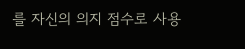를 자신의 의지 점수로 사용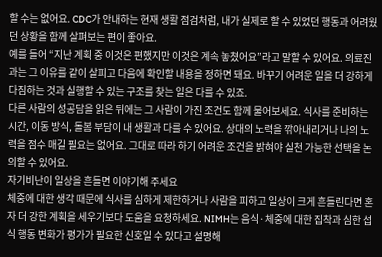할 수는 없어요. CDC가 안내하는 현재 생활 점검처럼, 내가 실제로 할 수 있었던 행동과 어려웠던 상황을 함께 살펴보는 편이 좋아요.
예를 들어 “지난 계획 중 이것은 편했지만 이것은 계속 놓쳤어요”라고 말할 수 있어요. 의료진과는 그 이유를 같이 살피고 다음에 확인할 내용을 정하면 돼요. 바꾸기 어려운 일을 더 강하게 다짐하는 것과 실행할 수 있는 구조를 찾는 일은 다를 수 있죠.
다른 사람의 성공담을 읽은 뒤에는 그 사람이 가진 조건도 함께 물어보세요. 식사를 준비하는 시간, 이동 방식, 돌봄 부담이 내 생활과 다를 수 있어요. 상대의 노력을 깎아내리거나 나의 노력을 점수 매길 필요는 없어요. 그대로 따라 하기 어려운 조건을 밝혀야 실천 가능한 선택을 논의할 수 있어요.
자기비난이 일상을 흔들면 이야기해 주세요
체중에 대한 생각 때문에 식사를 심하게 제한하거나 사람을 피하고 일상이 크게 흔들린다면 혼자 더 강한 계획을 세우기보다 도움을 요청하세요. NIMH는 음식·체중에 대한 집착과 심한 섭식 행동 변화가 평가가 필요한 신호일 수 있다고 설명해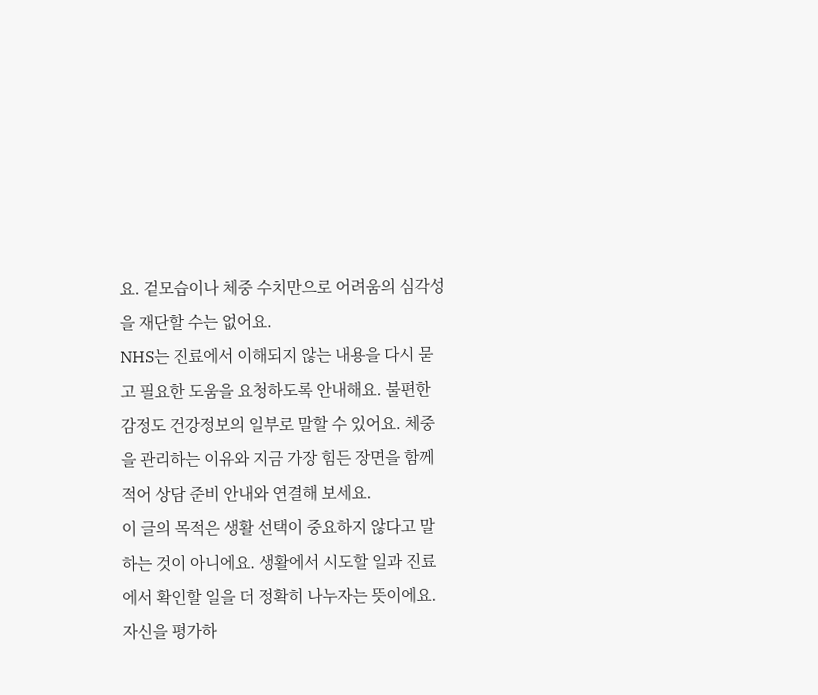요. 겉모습이나 체중 수치만으로 어려움의 심각성을 재단할 수는 없어요.
NHS는 진료에서 이해되지 않는 내용을 다시 묻고 필요한 도움을 요청하도록 안내해요. 불편한 감정도 건강정보의 일부로 말할 수 있어요. 체중을 관리하는 이유와 지금 가장 힘든 장면을 함께 적어 상담 준비 안내와 연결해 보세요.
이 글의 목적은 생활 선택이 중요하지 않다고 말하는 것이 아니에요. 생활에서 시도할 일과 진료에서 확인할 일을 더 정확히 나누자는 뜻이에요. 자신을 평가하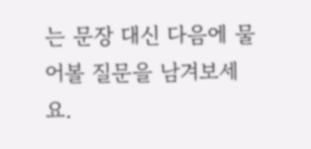는 문장 대신 다음에 물어볼 질문을 남겨보세요.